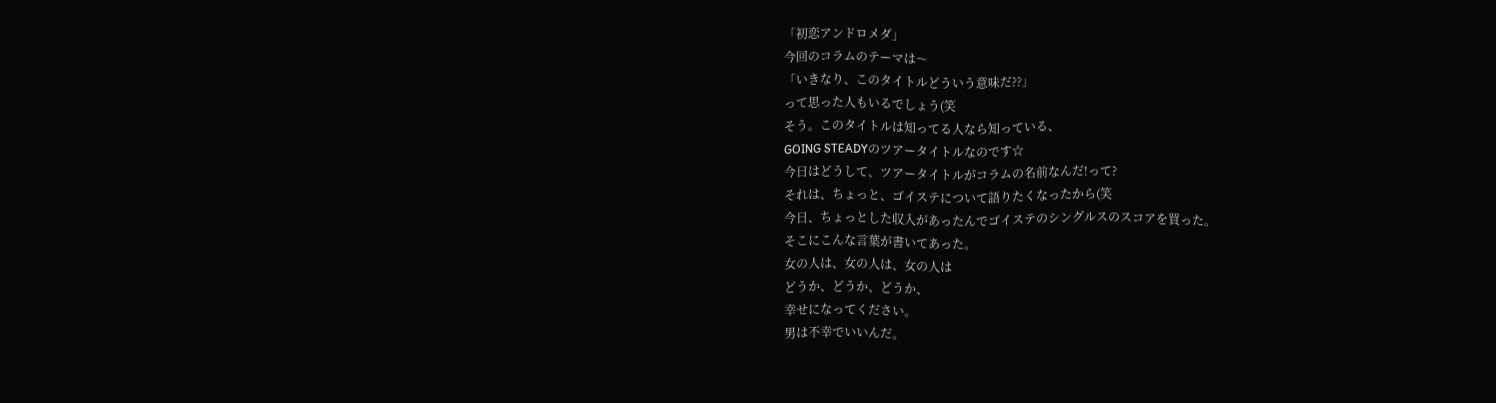「初恋アンドロメダ」
今回のコラムのテーマは〜
「いきなり、このタイトルどういう意味だ??」
って思った人もいるでしょう(笑
そう。このタイトルは知ってる人なら知っている、
GOING STEADYのツアータイトルなのです☆
今日はどうして、ツアータイトルがコラムの名前なんだ!って?
それは、ちょっと、ゴイステについて語りたくなったから(笑
今日、ちょっとした収入があったんでゴイステのシングルスのスコアを買った。
そこにこんな言葉が書いてあった。
女の人は、女の人は、女の人は
どうか、どうか、どうか、
幸せになってください。
男は不幸でいいんだ。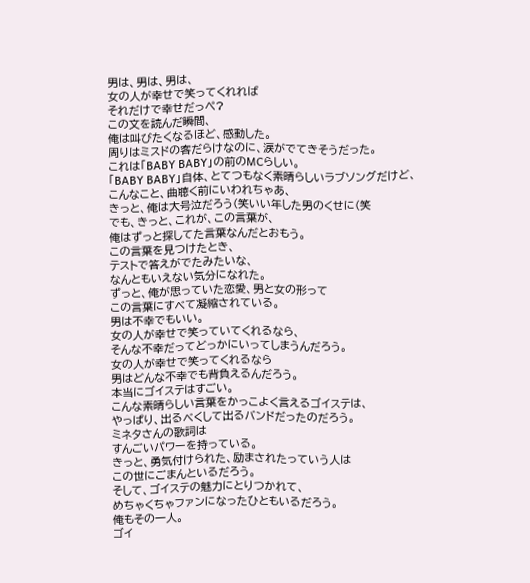男は、男は、男は、
女の人が幸せで笑ってくれれば
それだけで幸せだっぺ?
この文を読んだ瞬間、
俺は叫びたくなるほど、感動した。
周りはミスドの客だらけなのに、涙がでてきそうだった。
これは「BABY BABY」の前のMCらしい。
「BABY BABY」自体、とてつもなく素晴らしいラブソングだけど、
こんなこと、曲聴く前にいわれちゃあ、
きっと、俺は大号泣だろう(笑いい年した男のくせに(笑
でも、きっと、これが、この言葉が、
俺はずっと探してた言葉なんだとおもう。
この言葉を見つけたとき、
テストで答えがでたみたいな、
なんともいえない気分になれた。
ずっと、俺が思っていた恋愛、男と女の形って
この言葉にすべて凝縮されている。
男は不幸でもいい。
女の人が幸せで笑っていてくれるなら、
そんな不幸だってどっかにいってしまうんだろう。
女の人が幸せで笑ってくれるなら
男はどんな不幸でも背負えるんだろう。
本当にゴイステはすごい。
こんな素晴らしい言葉をかっこよく言えるゴイステは、
やっぱり、出るべくして出るバンドだったのだろう。
ミネタさんの歌詞は
すんごいパワーを持っている。
きっと、勇気付けられた、励まされたっていう人は
この世にごまんといるだろう。
そして、ゴイステの魅力にとりつかれて、
めちゃくちゃファンになったひともいるだろう。
俺もその一人。
ゴイ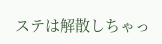ステは解散しちゃっ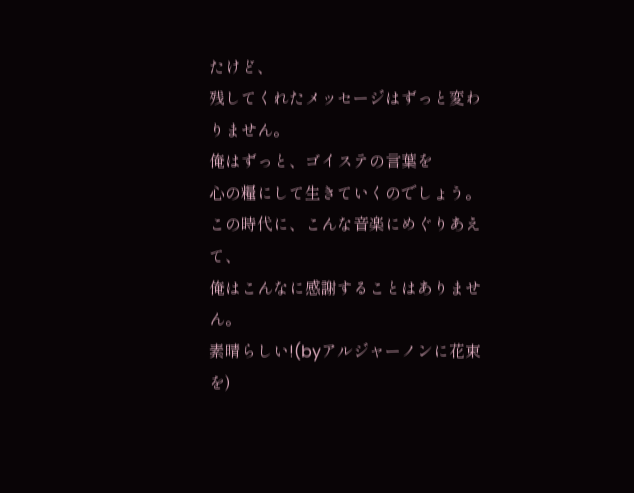たけど、
残してくれたメッセージはずっと変わりません。
俺はずっと、ゴイステの言葉を
心の糧にして生きていくのでしょう。
この時代に、こんな音楽にめぐりあえて、
俺はこんなに感謝することはありません。
素晴らしい!(byアルジャーノンに花束を)